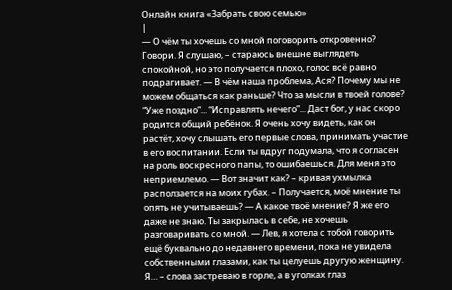Онлайн книга «Забрать свою семью»
|
— О чём ты хочешь со мной поговорить откровенно? Говори. Я слушаю, – стараюсь внешне выглядеть спокойной, но это получается плохо, голос всё равно подрагивает. — В чём наша проблема, Ася? Почему мы не можем общаться как раньше? Что за мысли в твоей голове? “Уже поздно”... “Исправлять нечего”... Даст бог, у нас скоро родится общий ребёнок. Я очень хочу видеть, как он растёт, хочу слышать его первые слова, принимать участие в его воспитании. Если ты вдруг подумала, что я согласен на роль воскресного папы, то ошибаешься. Для меня это неприемлемо. — Вот значит как? – кривая ухмылка расползается на моих губах. – Получается, моё мнение ты опять не учитываешь? — А какое твоё мнение? Я же его даже не знаю. Ты закрылась в себе, не хочешь разговаривать со мной. — Лев, я хотела с тобой говорить ещё буквально до недавнего времени, пока не увидела собственными глазами, как ты целуешь другую женщину. Я… – слова застреваю в горле, а в уголках глаз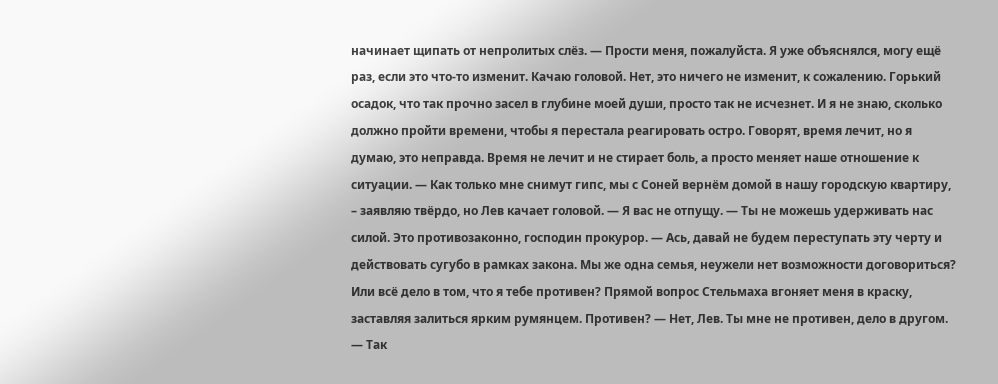начинает щипать от непролитых слёз. — Прости меня, пожалуйста. Я уже объяснялся, могу ещё раз, если это что-то изменит. Качаю головой. Нет, это ничего не изменит, к сожалению. Горький осадок, что так прочно засел в глубине моей души, просто так не исчезнет. И я не знаю, сколько должно пройти времени, чтобы я перестала реагировать остро. Говорят, время лечит, но я думаю, это неправда. Время не лечит и не стирает боль, а просто меняет наше отношение к ситуации. — Как только мне снимут гипс, мы с Соней вернём домой в нашу городскую квартиру, – заявляю твёрдо, но Лев качает головой. — Я вас не отпущу. — Ты не можешь удерживать нас силой. Это противозаконно, господин прокурор. — Ась, давай не будем переступать эту черту и действовать сугубо в рамках закона. Мы же одна семья, неужели нет возможности договориться? Или всё дело в том, что я тебе противен? Прямой вопрос Стельмаха вгоняет меня в краску, заставляя залиться ярким румянцем. Противен? — Нет, Лев. Ты мне не противен, дело в другом. — Так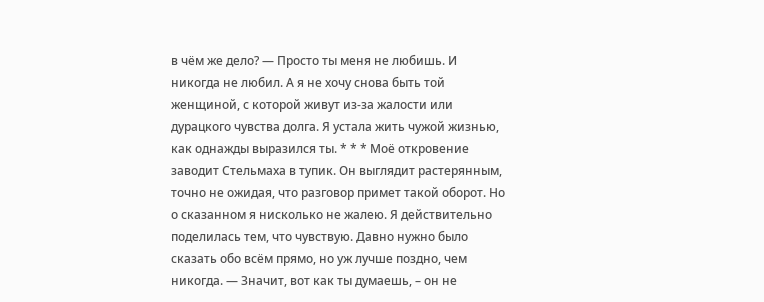в чём же дело? — Просто ты меня не любишь. И никогда не любил. А я не хочу снова быть той женщиной, с которой живут из-за жалости или дурацкого чувства долга. Я устала жить чужой жизнью, как однажды выразился ты. * * * Моё откровение заводит Стельмаха в тупик. Он выглядит растерянным, точно не ожидая, что разговор примет такой оборот. Но о сказанном я нисколько не жалею. Я действительно поделилась тем, что чувствую. Давно нужно было сказать обо всём прямо, но уж лучше поздно, чем никогда. — Значит, вот как ты думаешь, – он не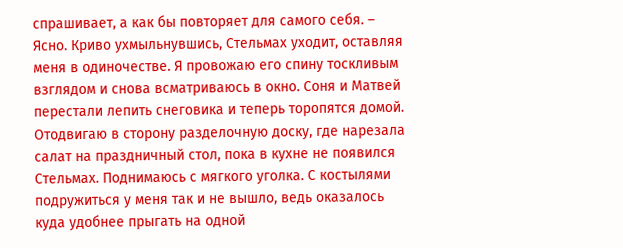спрашивает, а как бы повторяет для самого себя. – Ясно. Криво ухмыльнувшись, Стельмах уходит, оставляя меня в одиночестве. Я провожаю его спину тоскливым взглядом и снова всматриваюсь в окно. Соня и Матвей перестали лепить снеговика и теперь торопятся домой. Отодвигаю в сторону разделочную доску, где нарезала салат на праздничный стол, пока в кухне не появился Стельмах. Поднимаюсь с мягкого уголка. С костылями подружиться у меня так и не вышло, ведь оказалось куда удобнее прыгать на одной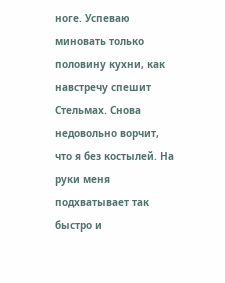ноге. Успеваю миновать только половину кухни, как навстречу спешит Стельмах. Снова недовольно ворчит, что я без костылей. На руки меня подхватывает так быстро и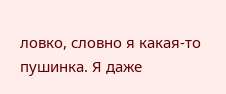ловко, словно я какая-то пушинка. Я даже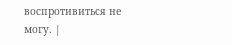воспротивиться не могу. |